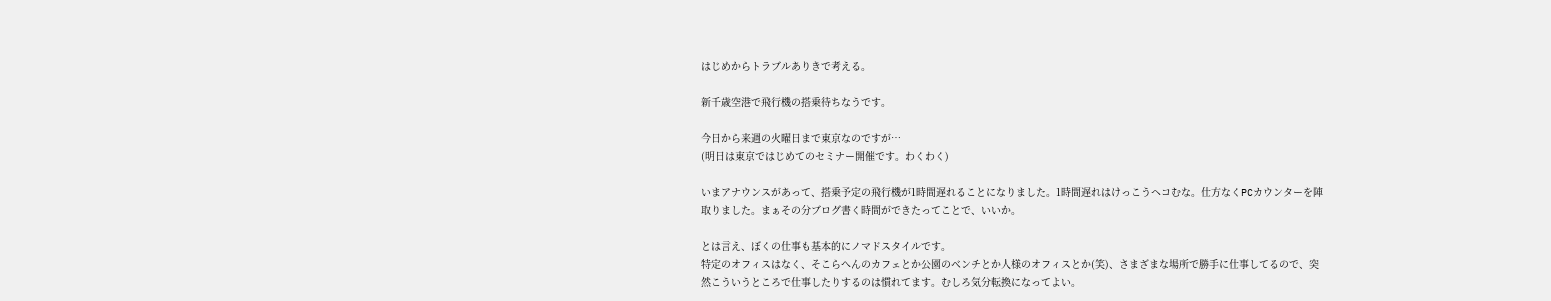はじめからトラブルありきで考える。

新千歳空港で飛行機の搭乗待ちなうです。

今日から来週の火曜日まで東京なのですが…
(明日は東京ではじめてのセミナー開催です。わくわく)

いまアナウンスがあって、搭乗予定の飛行機が1時間遅れることになりました。1時間遅れはけっこうヘコむな。仕方なくPCカウンターを陣取りました。まぁその分ブログ書く時間ができたってことで、いいか。

とは言え、ぼくの仕事も基本的にノマドスタイルです。
特定のオフィスはなく、そこらへんのカフェとか公園のベンチとか人様のオフィスとか(笑)、さまざまな場所で勝手に仕事してるので、突然こういうところで仕事したりするのは慣れてます。むしろ気分転換になってよい。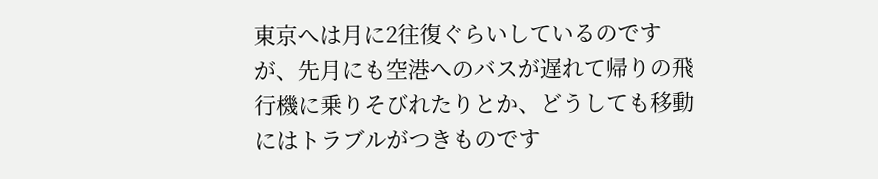東京へは月に2往復ぐらいしているのですが、先月にも空港へのバスが遅れて帰りの飛行機に乗りそびれたりとか、どうしても移動にはトラブルがつきものです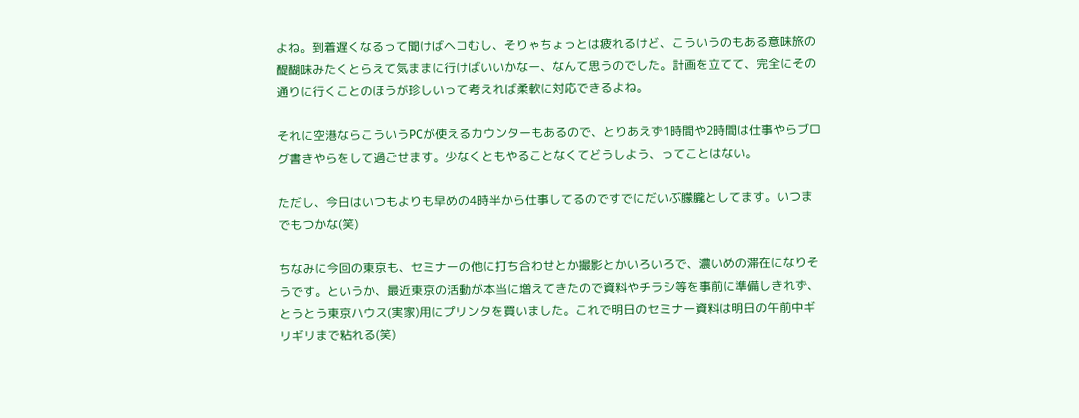よね。到着遅くなるって聞けばヘコむし、そりゃちょっとは疲れるけど、こういうのもある意味旅の醍醐味みたくとらえて気ままに行けばいいかなー、なんて思うのでした。計画を立てて、完全にその通りに行くことのほうが珍しいって考えれば柔軟に対応できるよね。

それに空港ならこういうPCが使えるカウンターもあるので、とりあえず1時間や2時間は仕事やらブログ書きやらをして過ごせます。少なくともやることなくてどうしよう、ってことはない。

ただし、今日はいつもよりも早めの4時半から仕事してるのですでにだいぶ朦朧としてます。いつまでもつかな(笑)

ちなみに今回の東京も、セミナーの他に打ち合わせとか撮影とかいろいろで、濃いめの滞在になりそうです。というか、最近東京の活動が本当に増えてきたので資料やチラシ等を事前に準備しきれず、とうとう東京ハウス(実家)用にプリンタを買いました。これで明日のセミナー資料は明日の午前中ギリギリまで粘れる(笑)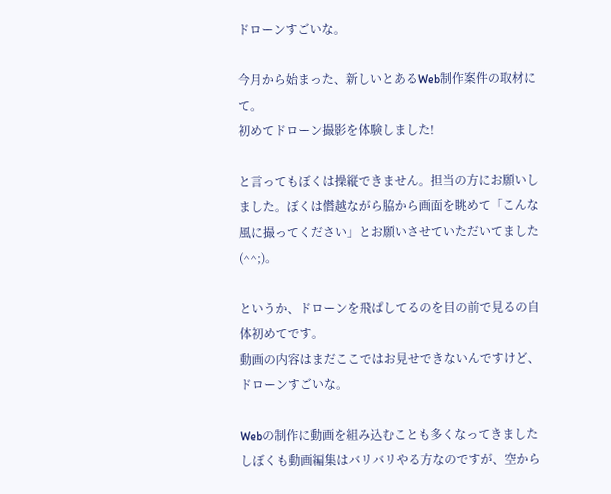ドローンすごいな。

今月から始まった、新しいとあるWeb制作案件の取材にて。
初めてドローン撮影を体験しました!

と言ってもぼくは操縦できません。担当の方にお願いしました。ぼくは僭越ながら脇から画面を眺めて「こんな風に撮ってください」とお願いさせていただいてました(^^;)。

というか、ドローンを飛ぱしてるのを目の前で見るの自体初めてです。
動画の内容はまだここではお見せできないんですけど、ドローンすごいな。

Webの制作に動画を組み込むことも多くなってきましたしぼくも動画編集はバリバリやる方なのですが、空から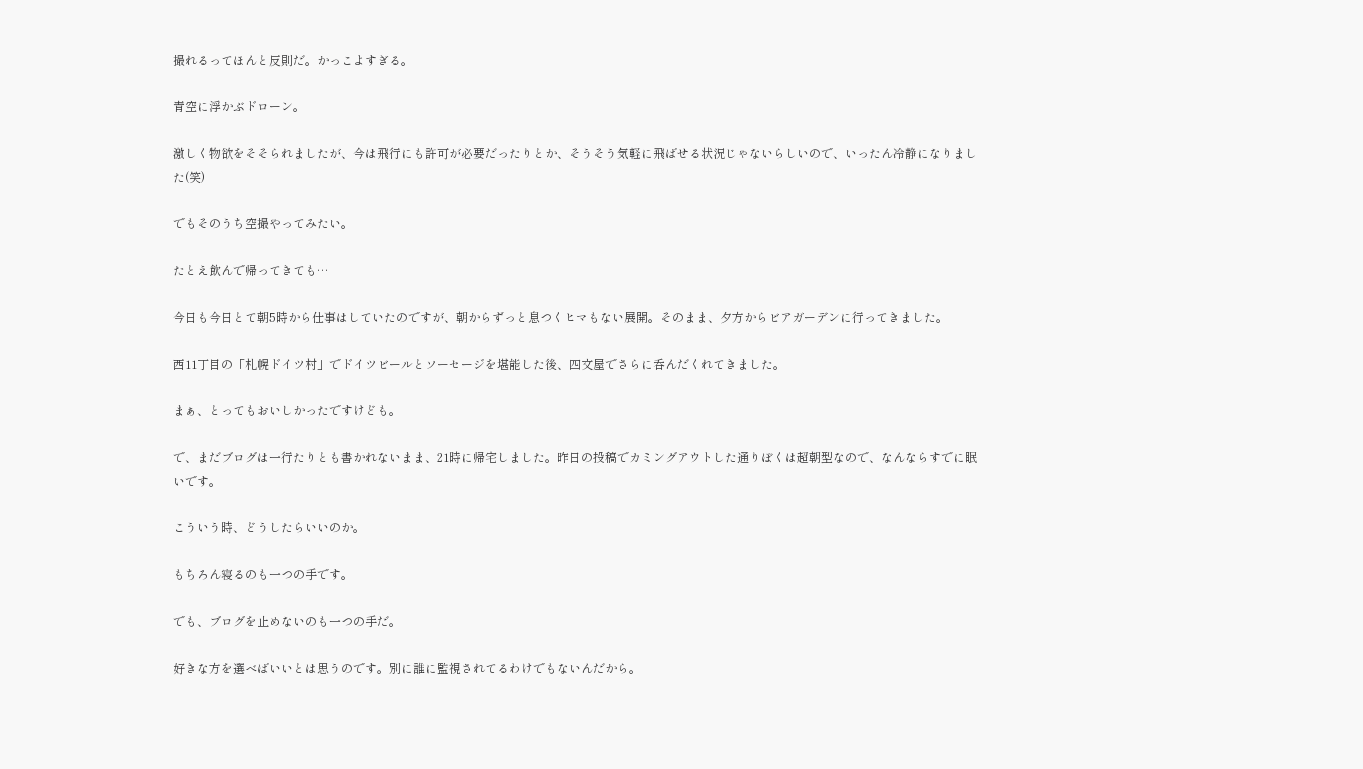撮れるってほんと反則だ。かっこよすぎる。

青空に浮かぶドローン。

激しく物欲をそそられましたが、今は飛行にも許可が必要だったりとか、そうそう気軽に飛ばせる状況じゃないらしいので、いったん冷静になりました(笑)

でもそのうち空撮やってみたい。

たとえ飲んで帰ってきても…

今日も今日とて朝5時から仕事はしていたのですが、朝からずっと息つくヒマもない展開。そのまま、夕方からビアガーデンに行ってきました。

西11丁目の「札幌ドイツ村」でドイツビールとソーセージを堪能した後、四文屋でさらに呑んだくれてきました。

まぁ、とってもおいしかったですけども。

で、まだブログは一行たりとも書かれないまま、21時に帰宅しました。昨日の投稿でカミングアウトした通りぼくは超朝型なので、なんならすでに眠いです。

こういう時、どうしたらいいのか。

もちろん寝るのも一つの手です。

でも、ブログを止めないのも一つの手だ。

好きな方を選べばいいとは思うのです。別に誰に監視されてるわけでもないんだから。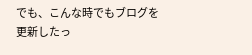でも、こんな時でもブログを更新したっ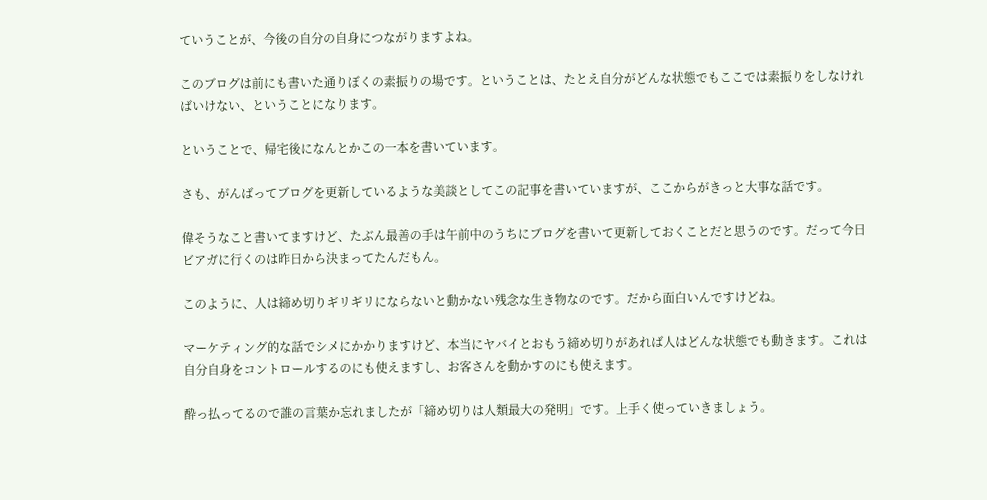ていうことが、今後の自分の自身につながりますよね。

このブログは前にも書いた通りぼくの素振りの場です。ということは、たとえ自分がどんな状態でもここでは素振りをしなければいけない、ということになります。

ということで、帰宅後になんとかこの一本を書いています。

さも、がんばってブログを更新しているような美談としてこの記事を書いていますが、ここからがきっと大事な話です。

偉そうなこと書いてますけど、たぶん最善の手は午前中のうちにブログを書いて更新しておくことだと思うのです。だって今日ビアガに行くのは昨日から決まってたんだもん。

このように、人は締め切りギリギリにならないと動かない残念な生き物なのです。だから面白いんですけどね。

マーケティング的な話でシメにかかりますけど、本当にヤバイとおもう締め切りがあれば人はどんな状態でも動きます。これは自分自身をコントロールするのにも使えますし、お客さんを動かすのにも使えます。

酔っ払ってるので誰の言葉か忘れましたが「締め切りは人類最大の発明」です。上手く使っていきましょう。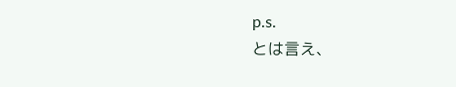p.s.
とは言え、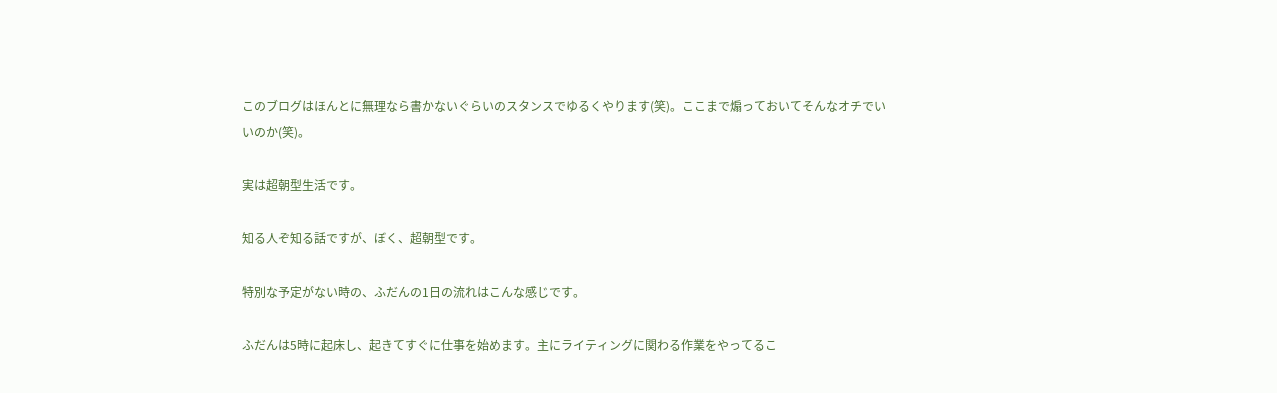このブログはほんとに無理なら書かないぐらいのスタンスでゆるくやります(笑)。ここまで煽っておいてそんなオチでいいのか(笑)。

実は超朝型生活です。

知る人ぞ知る話ですが、ぼく、超朝型です。

特別な予定がない時の、ふだんの1日の流れはこんな感じです。

ふだんは5時に起床し、起きてすぐに仕事を始めます。主にライティングに関わる作業をやってるこ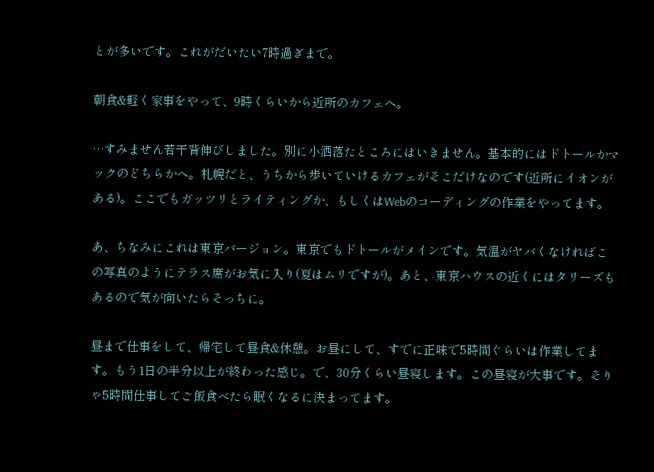とが多いです。これがだいたい7時過ぎまで。

朝食&軽く家事をやって、9時くらいから近所のカフェへ。

…すみません若干背伸びしました。別に小洒落たところにはいきません。基本的にはドトールかマックのどちらかへ。札幌だと、うちから歩いていけるカフェがそこだけなのです(近所にイオンがある)。ここでもガッツリとライティングか、もしくはWebのコーディングの作業をやってます。

あ、ちなみにこれは東京バージョン。東京でもドトールがメインです。気温がヤバくなければこの写真のようにテラス席がお気に入り(夏はムリですが)。あと、東京ハウスの近くにはタリーズもあるので気が向いたらそっちに。

昼まで仕事をして、帰宅して昼食&休憩。お昼にして、すでに正味で5時間ぐらいは作業してます。もう1日の半分以上が終わった感じ。で、30分くらい昼寝します。この昼寝が大事です。そりゃ5時間仕事してご飯食べたら眠くなるに決まってます。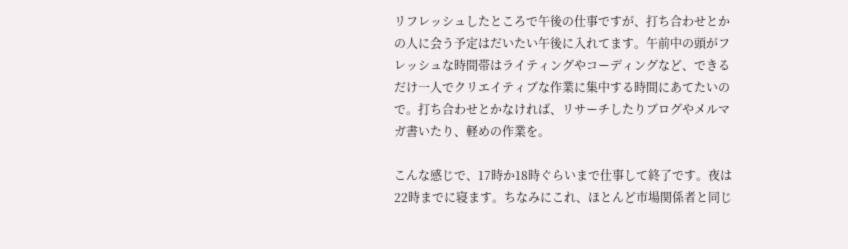リフレッシュしたところで午後の仕事ですが、打ち合わせとかの人に会う予定はだいたい午後に入れてます。午前中の頭がフレッシュな時間帯はライティングやコーディングなど、できるだけ一人でクリエイティブな作業に集中する時間にあてたいので。打ち合わせとかなければ、リサーチしたりブログやメルマガ書いたり、軽めの作業を。

こんな感じで、17時か18時ぐらいまで仕事して終了です。夜は22時までに寝ます。ちなみにこれ、ほとんど市場関係者と同じ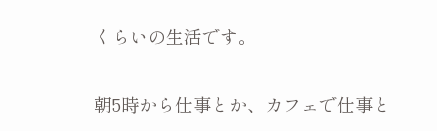くらいの生活です。

朝5時から仕事とか、カフェで仕事と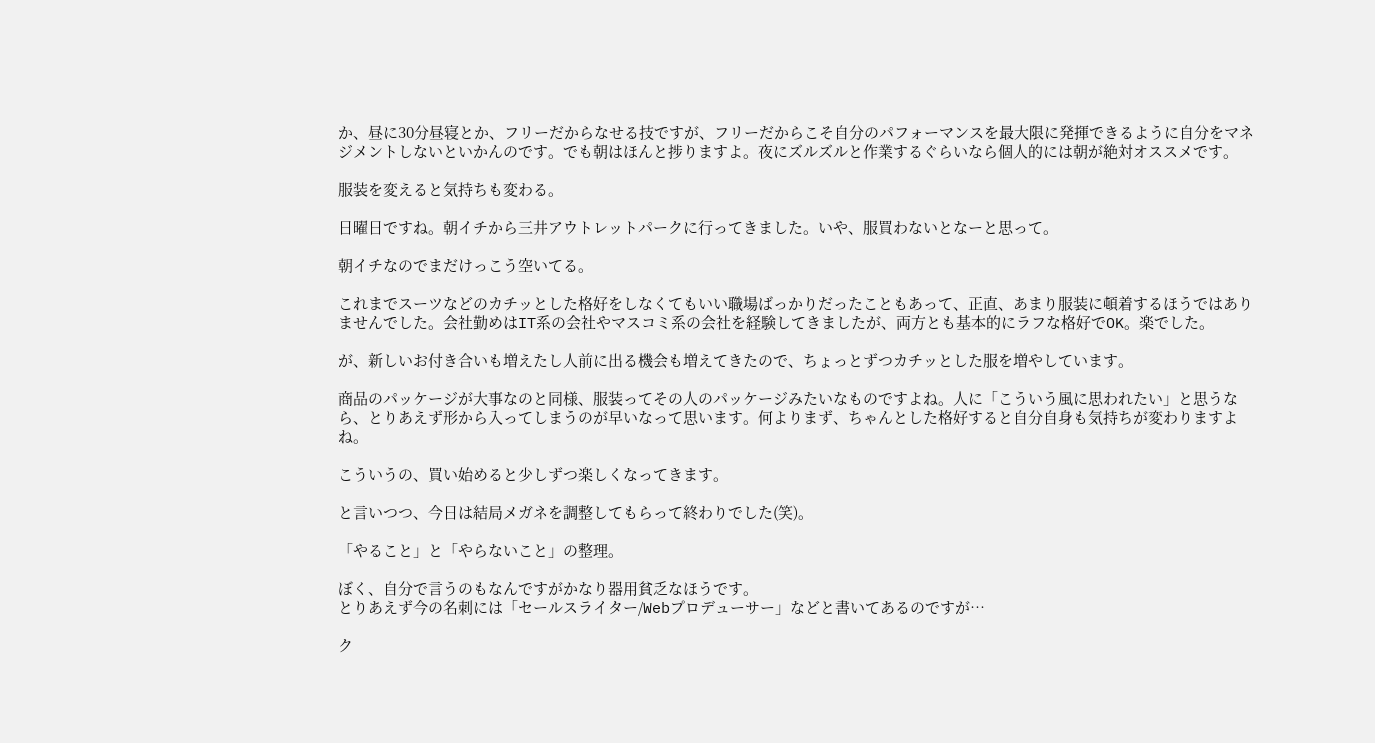か、昼に30分昼寝とか、フリーだからなせる技ですが、フリーだからこそ自分のパフォーマンスを最大限に発揮できるように自分をマネジメントしないといかんのです。でも朝はほんと捗りますよ。夜にズルズルと作業するぐらいなら個人的には朝が絶対オススメです。

服装を変えると気持ちも変わる。

日曜日ですね。朝イチから三井アウトレットパークに行ってきました。いや、服買わないとなーと思って。

朝イチなのでまだけっこう空いてる。

これまでスーツなどのカチッとした格好をしなくてもいい職場ばっかりだったこともあって、正直、あまり服装に頓着するほうではありませんでした。会社勤めはIT系の会社やマスコミ系の会社を経験してきましたが、両方とも基本的にラフな格好でOK。楽でした。

が、新しいお付き合いも増えたし人前に出る機会も増えてきたので、ちょっとずつカチッとした服を増やしています。

商品のパッケージが大事なのと同様、服装ってその人のパッケージみたいなものですよね。人に「こういう風に思われたい」と思うなら、とりあえず形から入ってしまうのが早いなって思います。何よりまず、ちゃんとした格好すると自分自身も気持ちが変わりますよね。

こういうの、買い始めると少しずつ楽しくなってきます。

と言いつつ、今日は結局メガネを調整してもらって終わりでした(笑)。

「やること」と「やらないこと」の整理。

ぼく、自分で言うのもなんですがかなり器用貧乏なほうです。
とりあえず今の名刺には「セールスライター/Webプロデューサー」などと書いてあるのですが…

ク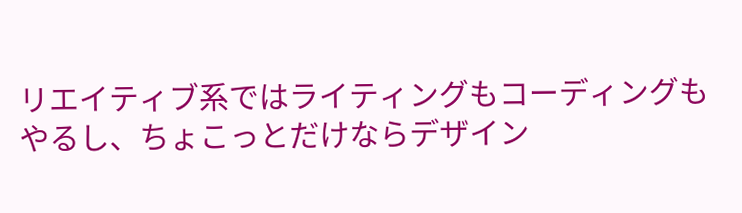リエイティブ系ではライティングもコーディングもやるし、ちょこっとだけならデザイン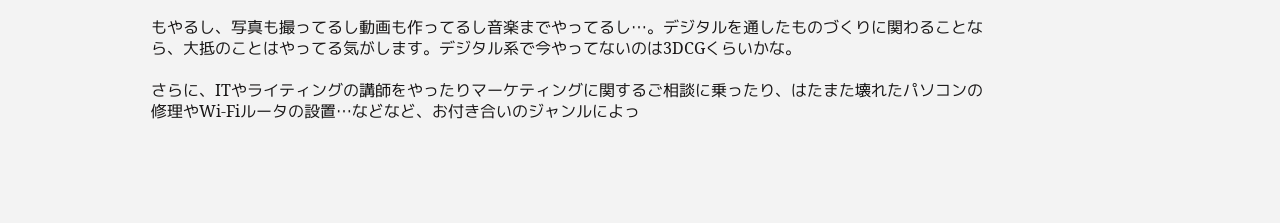もやるし、写真も撮ってるし動画も作ってるし音楽までやってるし…。デジタルを通したものづくりに関わることなら、大抵のことはやってる気がします。デジタル系で今やってないのは3DCGくらいかな。

さらに、ITやライティングの講師をやったりマーケティングに関するご相談に乗ったり、はたまた壊れたパソコンの修理やWi-Fiルータの設置…などなど、お付き合いのジャンルによっ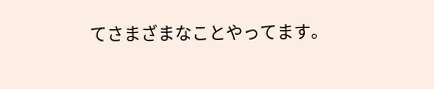てさまざまなことやってます。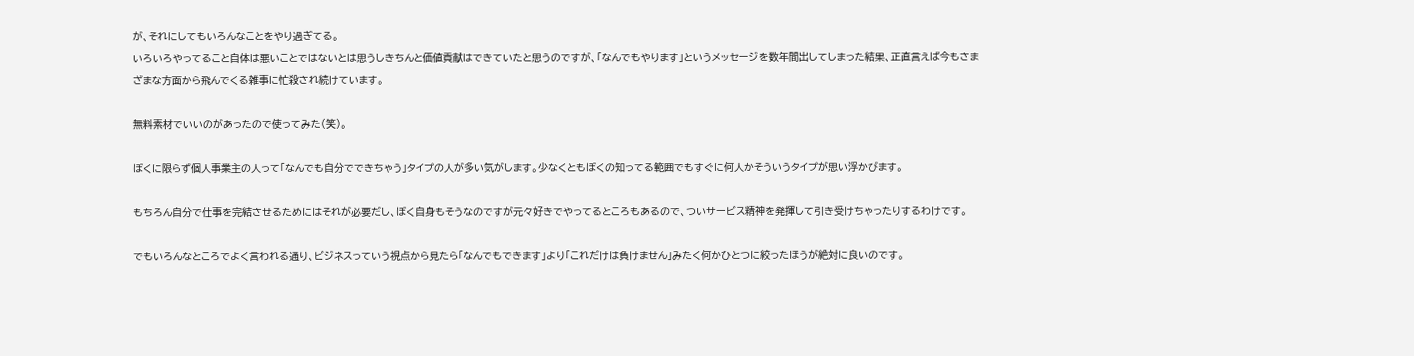が、それにしてもいろんなことをやり過ぎてる。
いろいろやってること自体は悪いことではないとは思うしきちんと価値貢献はできていたと思うのですが、「なんでもやります」というメッセージを数年間出してしまった結果、正直言えば今もさまざまな方面から飛んでくる雑事に忙殺され続けています。

無料素材でいいのがあったので使ってみた(笑)。

ぼくに限らず個人事業主の人って「なんでも自分でできちゃう」タイプの人が多い気がします。少なくともぼくの知ってる範囲でもすぐに何人かそういうタイプが思い浮かびます。

もちろん自分で仕事を完結させるためにはそれが必要だし、ぼく自身もそうなのですが元々好きでやってるところもあるので、ついサービス精神を発揮して引き受けちゃったりするわけです。

でもいろんなところでよく言われる通り、ビジネスっていう視点から見たら「なんでもできます」より「これだけは負けません」みたく何かひとつに絞ったほうが絶対に良いのです。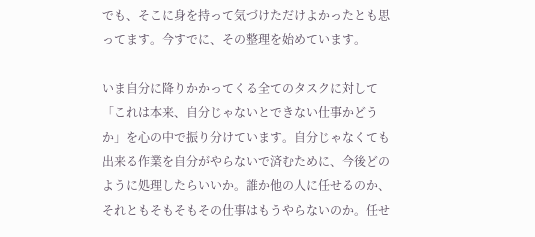でも、そこに身を持って気づけただけよかったとも思ってます。今すでに、その整理を始めています。

いま自分に降りかかってくる全てのタスクに対して「これは本来、自分じゃないとできない仕事かどうか」を心の中で振り分けています。自分じゃなくても出来る作業を自分がやらないで済むために、今後どのように処理したらいいか。誰か他の人に任せるのか、それともそもそもその仕事はもうやらないのか。任せ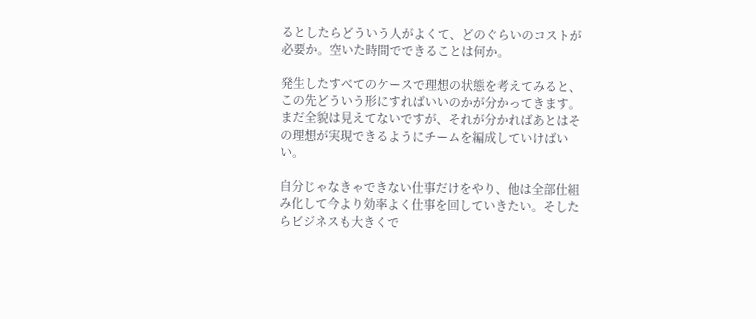るとしたらどういう人がよくて、どのぐらいのコストが必要か。空いた時間でできることは何か。

発生したすべてのケースで理想の状態を考えてみると、この先どういう形にすればいいのかが分かってきます。まだ全貌は見えてないですが、それが分かればあとはその理想が実現できるようにチームを編成していけばいい。

自分じゃなきゃできない仕事だけをやり、他は全部仕組み化して今より効率よく仕事を回していきたい。そしたらビジネスも大きくで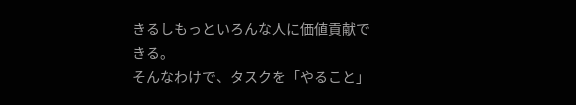きるしもっといろんな人に価値貢献できる。
そんなわけで、タスクを「やること」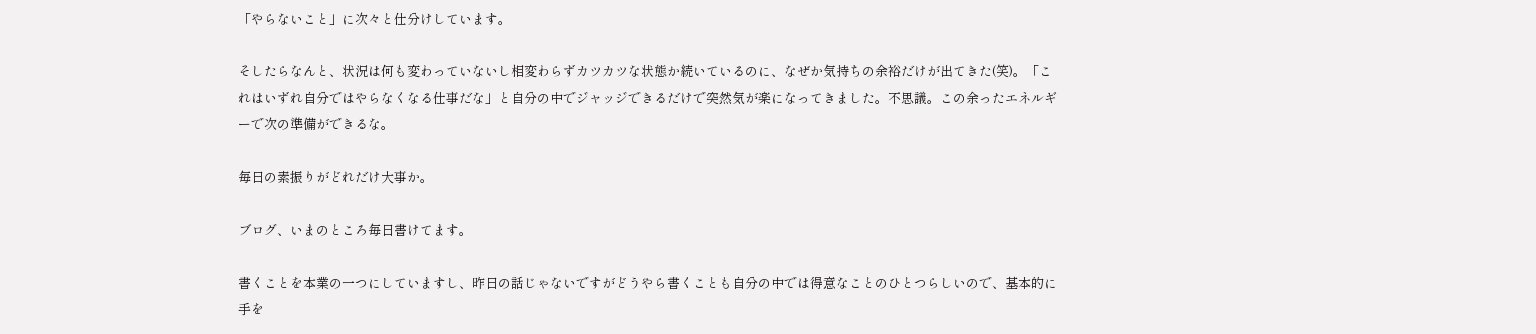「やらないこと」に次々と仕分けしています。

そしたらなんと、状況は何も変わっていないし相変わらずカツカツな状態か続いているのに、なぜか気持ちの余裕だけが出てきた(笑)。「これはいずれ自分ではやらなくなる仕事だな」と自分の中でジャッジできるだけで突然気が楽になってきました。不思議。この余ったエネルギーで次の準備ができるな。

毎日の素振りがどれだけ大事か。

ブログ、いまのところ毎日書けてます。

書くことを本業の一つにしていますし、昨日の話じゃないですがどうやら書くことも自分の中では得意なことのひとつらしいので、基本的に手を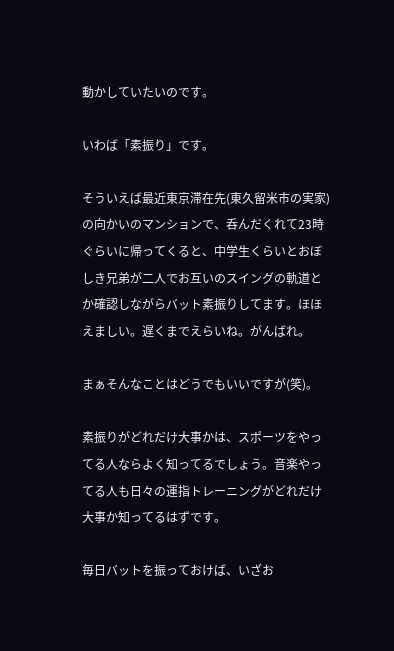動かしていたいのです。

いわば「素振り」です。

そういえば最近東京滞在先(東久留米市の実家)の向かいのマンションで、呑んだくれて23時ぐらいに帰ってくると、中学生くらいとおぼしき兄弟が二人でお互いのスイングの軌道とか確認しながらバット素振りしてます。ほほえましい。遅くまでえらいね。がんばれ。

まぁそんなことはどうでもいいですが(笑)。

素振りがどれだけ大事かは、スポーツをやってる人ならよく知ってるでしょう。音楽やってる人も日々の運指トレーニングがどれだけ大事か知ってるはずです。

毎日バットを振っておけば、いざお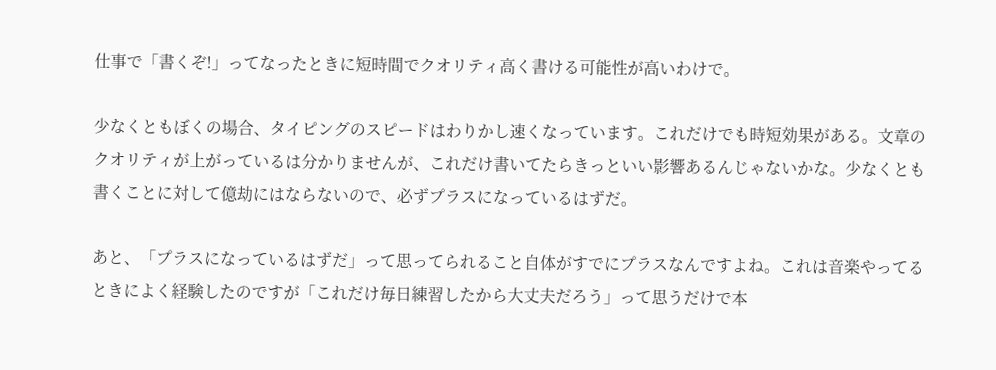仕事で「書くぞ!」ってなったときに短時間でクオリティ高く書ける可能性が高いわけで。

少なくともぼくの場合、タイピングのスピードはわりかし速くなっています。これだけでも時短効果がある。文章のクオリティが上がっているは分かりませんが、これだけ書いてたらきっといい影響あるんじゃないかな。少なくとも書くことに対して億劫にはならないので、必ずプラスになっているはずだ。

あと、「プラスになっているはずだ」って思ってられること自体がすでにプラスなんですよね。これは音楽やってるときによく経験したのですが「これだけ毎日練習したから大丈夫だろう」って思うだけで本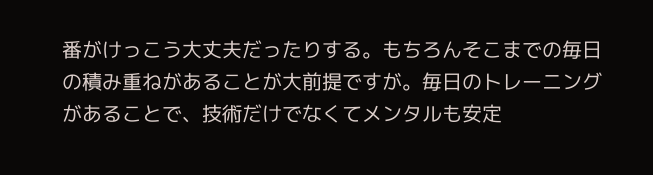番がけっこう大丈夫だったりする。もちろんそこまでの毎日の積み重ねがあることが大前提ですが。毎日のトレーニングがあることで、技術だけでなくてメンタルも安定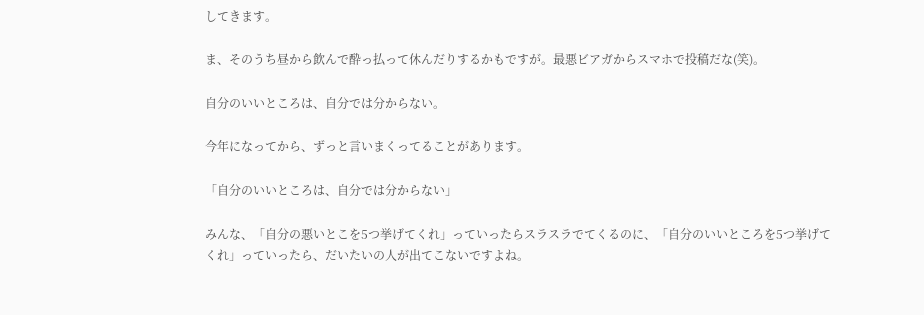してきます。

ま、そのうち昼から飲んで酔っ払って休んだりするかもですが。最悪ビアガからスマホで投稿だな(笑)。

自分のいいところは、自分では分からない。

今年になってから、ずっと言いまくってることがあります。

「自分のいいところは、自分では分からない」

みんな、「自分の悪いとこを5つ挙げてくれ」っていったらスラスラでてくるのに、「自分のいいところを5つ挙げてくれ」っていったら、だいたいの人が出てこないですよね。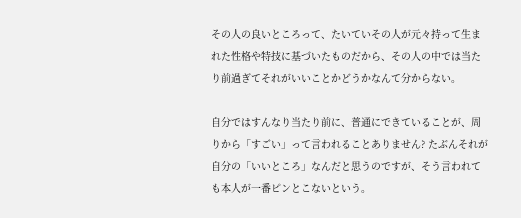その人の良いところって、たいていその人が元々持って生まれた性格や特技に基づいたものだから、その人の中では当たり前過ぎてそれがいいことかどうかなんて分からない。

自分ではすんなり当たり前に、普通にできていることが、周りから「すごい」って言われることありません? たぶんそれが自分の「いいところ」なんだと思うのですが、そう言われても本人が一番ピンとこないという。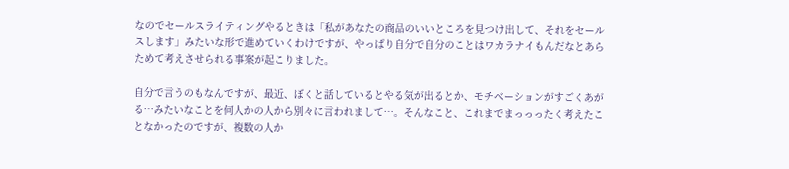なのでセールスライティングやるときは「私があなたの商品のいいところを見つけ出して、それをセールスします」みたいな形で進めていくわけですが、やっぱり自分で自分のことはワカラナイもんだなとあらためて考えさせられる事案が起こりました。

自分で言うのもなんですが、最近、ぼくと話しているとやる気が出るとか、モチベーションがすごくあがる…みたいなことを何人かの人から別々に言われまして…。そんなこと、これまでまっっったく考えたことなかったのですが、複数の人か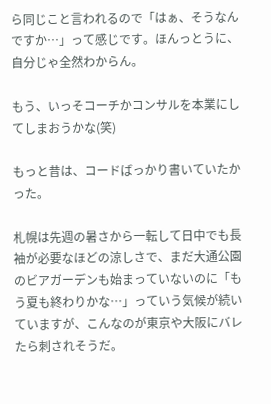ら同じこと言われるので「はぁ、そうなんですか…」って感じです。ほんっとうに、自分じゃ全然わからん。

もう、いっそコーチかコンサルを本業にしてしまおうかな(笑)

もっと昔は、コードばっかり書いていたかった。

札幌は先週の暑さから一転して日中でも長袖が必要なほどの涼しさで、まだ大通公園のビアガーデンも始まっていないのに「もう夏も終わりかな…」っていう気候が続いていますが、こんなのが東京や大阪にバレたら刺されそうだ。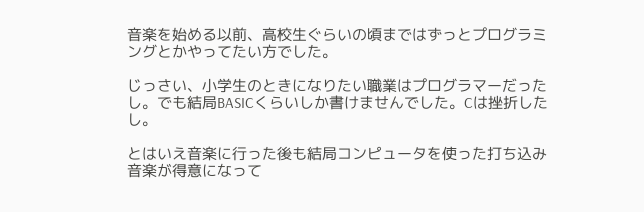音楽を始める以前、高校生ぐらいの頃まではずっとプログラミングとかやってたい方でした。

じっさい、小学生のときになりたい職業はプログラマーだったし。でも結局BASICくらいしか書けませんでした。Cは挫折したし。

とはいえ音楽に行った後も結局コンピュータを使った打ち込み音楽が得意になって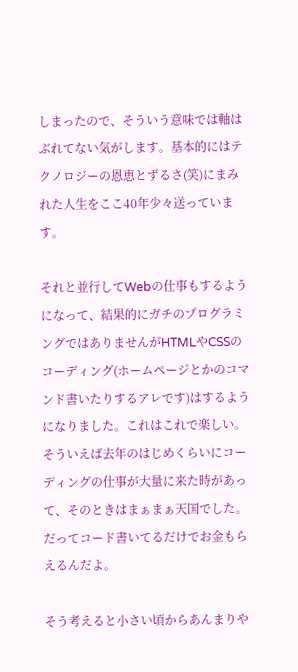しまったので、そういう意味では軸はぶれてない気がします。基本的にはテクノロジーの恩恵とずるさ(笑)にまみれた人生をここ40年少々送っています。

それと並行してWebの仕事もするようになって、結果的にガチのプログラミングではありませんがHTMLやCSSのコーディング(ホームページとかのコマンド書いたりするアレです)はするようになりました。これはこれで楽しい。そういえば去年のはじめくらいにコーディングの仕事が大量に来た時があって、そのときはまぁまぁ天国でした。だってコード書いてるだけでお金もらえるんだよ。

そう考えると小さい頃からあんまりや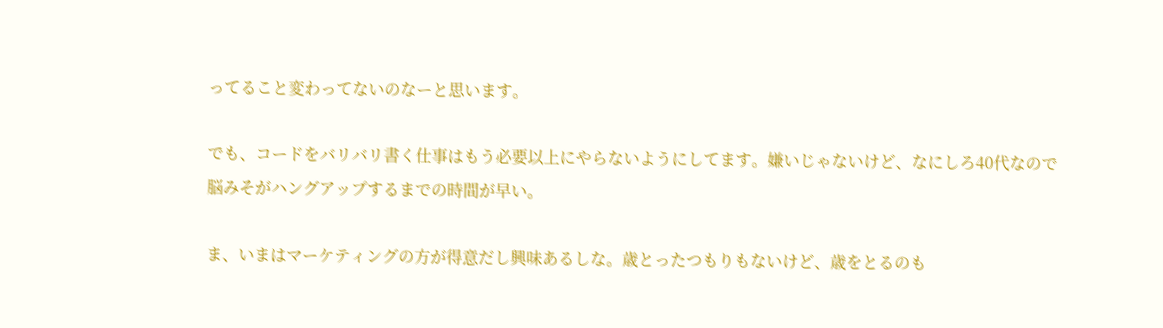ってること変わってないのなーと思います。

でも、コードをバリバリ書く仕事はもう必要以上にやらないようにしてます。嫌いじゃないけど、なにしろ40代なので脳みそがハングアップするまでの時間が早い。

ま、いまはマーケティングの方が得意だし興味あるしな。歳とったつもりもないけど、歳をとるのも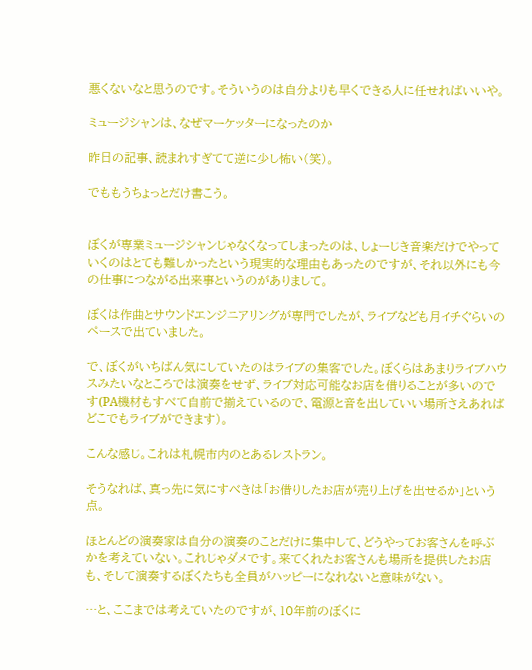悪くないなと思うのです。そういうのは自分よりも早くできる人に任せればいいや。

ミュージシャンは、なぜマーケッターになったのか

昨日の記事、読まれすぎてて逆に少し怖い(笑)。

でももうちょっとだけ書こう。


ぼくが専業ミュージシャンじゃなくなってしまったのは、しょーじき音楽だけでやっていくのはとても難しかったという現実的な理由もあったのですが、それ以外にも今の仕事につながる出来事というのがありまして。

ぼくは作曲とサウンドエンジニアリングが専門でしたが、ライブなども月イチぐらいのペースで出ていました。

で、ぼくがいちばん気にしていたのはライブの集客でした。ぼくらはあまりライブハウスみたいなところでは演奏をせず、ライブ対応可能なお店を借りることが多いのです(PA機材もすべて自前で揃えているので、電源と音を出していい場所さえあればどこでもライブができます)。

こんな感じ。これは札幌市内のとあるレストラン。

そうなれば、真っ先に気にすべきは「お借りしたお店が売り上げを出せるか」という点。

ほとんどの演奏家は自分の演奏のことだけに集中して、どうやってお客さんを呼ぶかを考えていない。これじゃダメです。来てくれたお客さんも場所を提供したお店も、そして演奏するぼくたちも全員がハッピーになれないと意味がない。

…と、ここまでは考えていたのですが、10年前のぼくに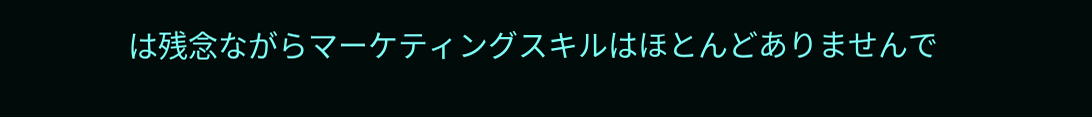は残念ながらマーケティングスキルはほとんどありませんで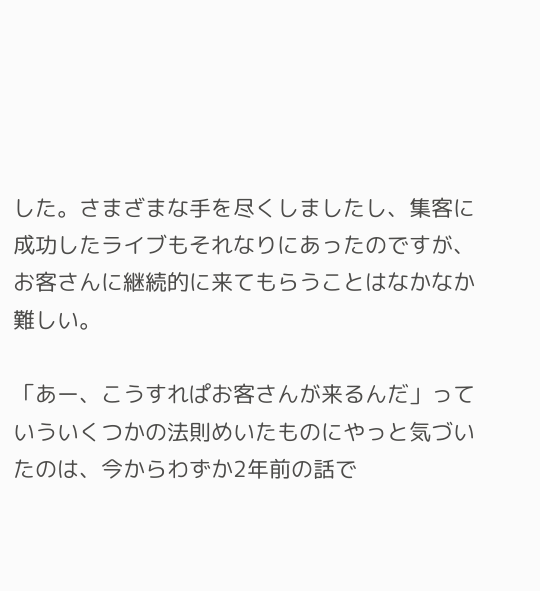した。さまざまな手を尽くしましたし、集客に成功したライブもそれなりにあったのですが、お客さんに継続的に来てもらうことはなかなか難しい。

「あー、こうすれぱお客さんが来るんだ」っていういくつかの法則めいたものにやっと気づいたのは、今からわずか2年前の話で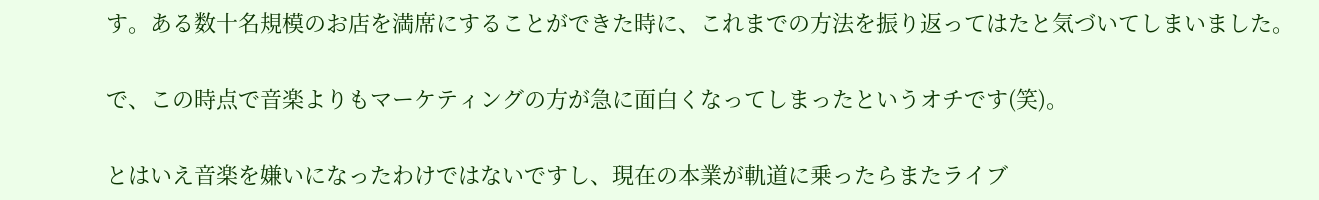す。ある数十名規模のお店を満席にすることができた時に、これまでの方法を振り返ってはたと気づいてしまいました。

で、この時点で音楽よりもマーケティングの方が急に面白くなってしまったというオチです(笑)。

とはいえ音楽を嫌いになったわけではないですし、現在の本業が軌道に乗ったらまたライブ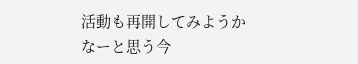活動も再開してみようかなーと思う今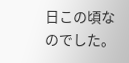日この頃なのでした。